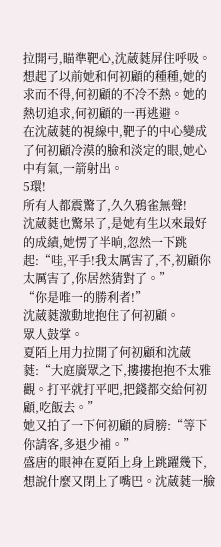拉開弓,瞄準靶心,沈葳蕤屏住呼吸。
想起了以前她和何初顧的種種,她的求而不得,何初顧的不冷不熱。她的熱切追求,何初顧的一再逃避。
在沈葳蕤的視線中,靶子的中心變成了何初顧冷漠的臉和淡定的眼,她心中有氣,一箭射出。
5環!
所有人都震驚了,久久鴉雀無聲!
沈葳蕤也驚呆了,是她有生以來最好的成績,她愣了半晌,忽然一下跳起:“哇,平手!我太厲害了,不,初顧你太厲害了,你居然猜對了。”
“你是唯一的勝利者!”
沈葳蕤激動地抱住了何初顧。
眾人鼓掌。
夏陌上用力拉開了何初顧和沈葳蕤:“大庭廣眾之下,摟摟抱抱不太雅觀。打平就打平吧,把錢都交給何初顧,吃飯去。”
她又拍了一下何初顧的肩膀:“等下你請客,多退少補。”
盛唐的眼神在夏陌上身上跳躍幾下,想說什麼又閉上了嘴巴。沈葳蕤一臉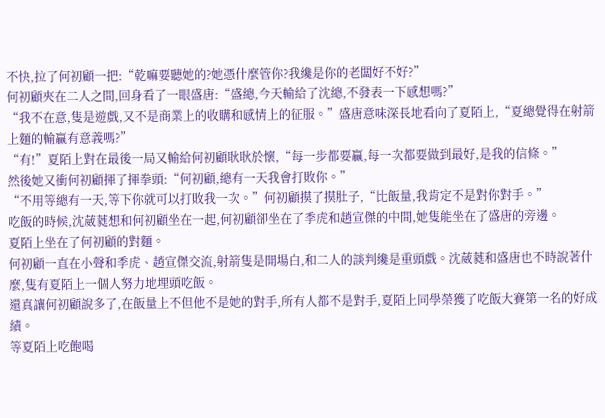不快,拉了何初顧一把:“乾嘛要聽她的?她憑什麼管你?我纔是你的老闆好不好?”
何初顧夾在二人之間,回身看了一眼盛唐:“盛總,今天輸給了沈總,不發表一下感想嗎?”
“我不在意,隻是遊戲,又不是商業上的收購和感情上的征服。”盛唐意味深長地看向了夏陌上,“夏總覺得在射箭上麵的輸贏有意義嗎?”
“有!”夏陌上對在最後一局又輸給何初顧耿耿於懷,“每一步都要贏,每一次都要做到最好,是我的信條。”
然後她又衝何初顧揮了揮拳頭:“何初顧,總有一天我會打敗你。”
“不用等總有一天,等下你就可以打敗我一次。”何初顧摸了摸肚子,“比飯量,我肯定不是對你對手。”
吃飯的時候,沈葳蕤想和何初顧坐在一起,何初顧卻坐在了季虎和趙宣傑的中間,她隻能坐在了盛唐的旁邊。
夏陌上坐在了何初顧的對麵。
何初顧一直在小聲和季虎、趙宣傑交流,射箭隻是開場白,和二人的談判纔是重頭戲。沈葳蕤和盛唐也不時說著什麼,隻有夏陌上一個人努力地埋頭吃飯。
還真讓何初顧說多了,在飯量上不但他不是她的對手,所有人都不是對手,夏陌上同學榮獲了吃飯大賽第一名的好成績。
等夏陌上吃飽喝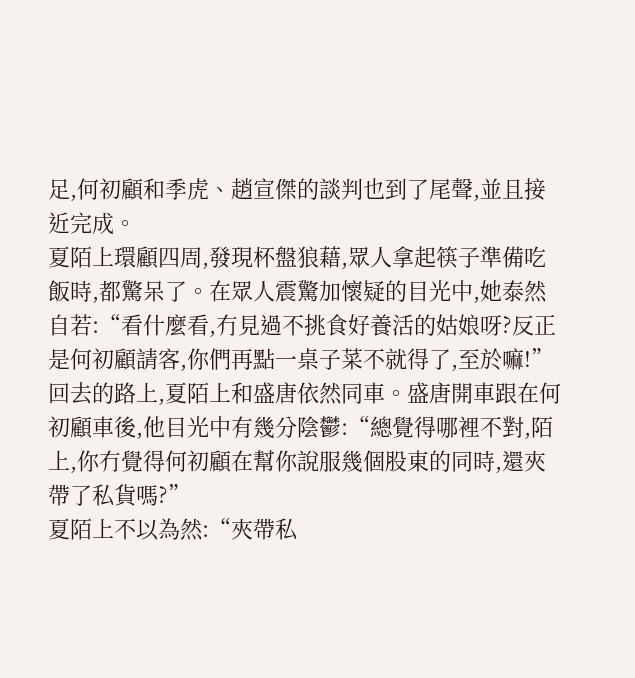足,何初顧和季虎、趙宣傑的談判也到了尾聲,並且接近完成。
夏陌上環顧四周,發現杯盤狼藉,眾人拿起筷子準備吃飯時,都驚呆了。在眾人震驚加懷疑的目光中,她泰然自若:“看什麼看,冇見過不挑食好養活的姑娘呀?反正是何初顧請客,你們再點一桌子菜不就得了,至於嘛!”
回去的路上,夏陌上和盛唐依然同車。盛唐開車跟在何初顧車後,他目光中有幾分陰鬱:“總覺得哪裡不對,陌上,你冇覺得何初顧在幫你說服幾個股東的同時,還夾帶了私貨嗎?”
夏陌上不以為然:“夾帶私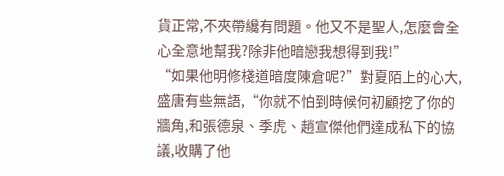貨正常,不夾帶纔有問題。他又不是聖人,怎麼會全心全意地幫我?除非他暗戀我想得到我!”
“如果他明修棧道暗度陳倉呢?”對夏陌上的心大,盛唐有些無語,“你就不怕到時候何初顧挖了你的牆角,和張德泉、季虎、趙宣傑他們達成私下的協議,收購了他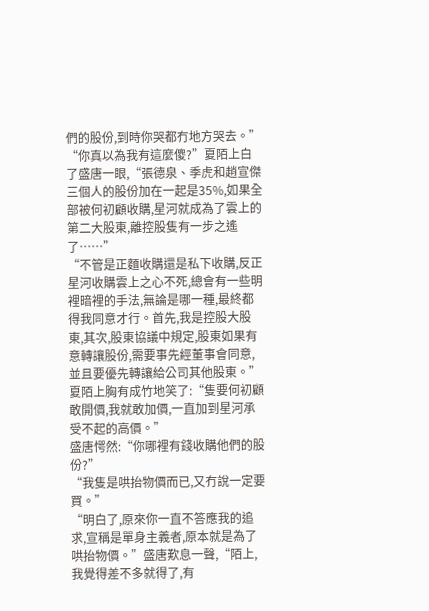們的股份,到時你哭都冇地方哭去。”
“你真以為我有這麼傻?”夏陌上白了盛唐一眼,“張德泉、季虎和趙宣傑三個人的股份加在一起是35%,如果全部被何初顧收購,星河就成為了雲上的第二大股東,離控股隻有一步之遙了……”
“不管是正麵收購還是私下收購,反正星河收購雲上之心不死,總會有一些明裡暗裡的手法,無論是哪一種,最終都得我同意才行。首先,我是控股大股東,其次,股東協議中規定,股東如果有意轉讓股份,需要事先經董事會同意,並且要優先轉讓給公司其他股東。”
夏陌上胸有成竹地笑了:“隻要何初顧敢開價,我就敢加價,一直加到星河承受不起的高價。”
盛唐愕然:“你哪裡有錢收購他們的股份?”
“我隻是哄抬物價而已,又冇說一定要買。”
“明白了,原來你一直不答應我的追求,宣稱是單身主義者,原本就是為了哄抬物價。”盛唐歎息一聲,“陌上,我覺得差不多就得了,有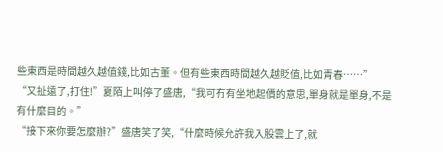些東西是時間越久越值錢,比如古董。但有些東西時間越久越貶值,比如青春……”
“又扯遠了,打住!”夏陌上叫停了盛唐,“我可冇有坐地起價的意思,單身就是單身,不是有什麼目的。”
“接下來你要怎麼辦?”盛唐笑了笑,“什麼時候允許我入股雲上了,就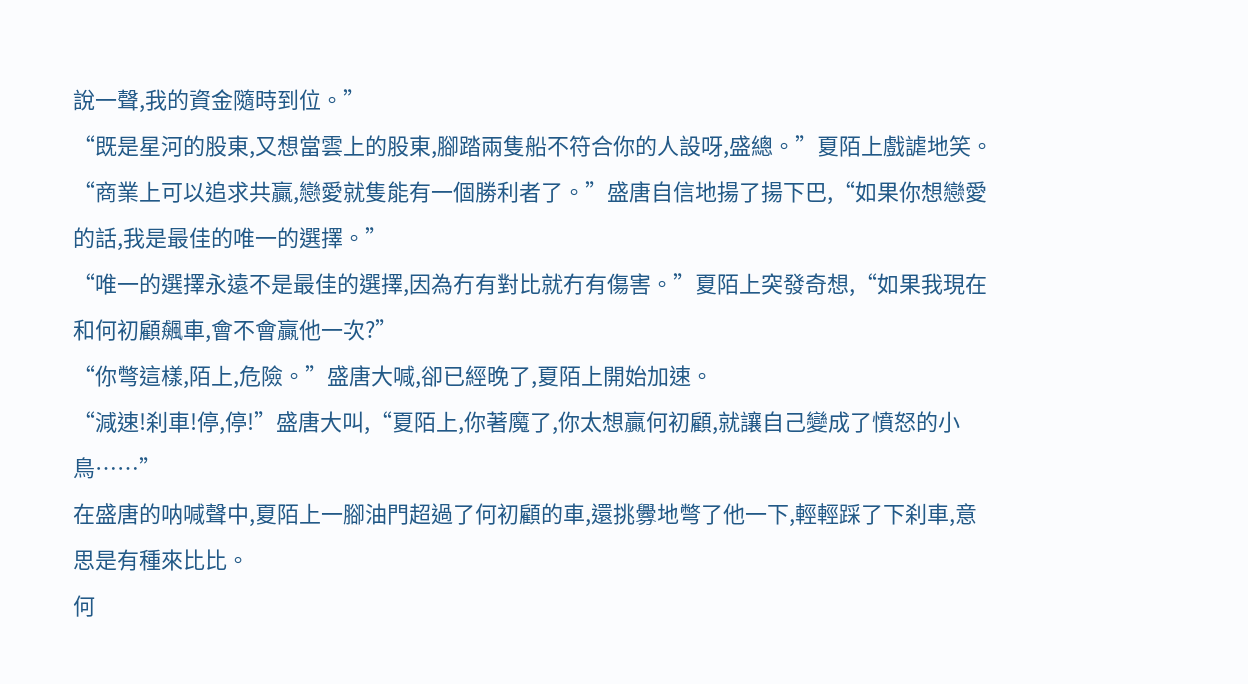說一聲,我的資金隨時到位。”
“既是星河的股東,又想當雲上的股東,腳踏兩隻船不符合你的人設呀,盛總。”夏陌上戲謔地笑。
“商業上可以追求共贏,戀愛就隻能有一個勝利者了。”盛唐自信地揚了揚下巴,“如果你想戀愛的話,我是最佳的唯一的選擇。”
“唯一的選擇永遠不是最佳的選擇,因為冇有對比就冇有傷害。”夏陌上突發奇想,“如果我現在和何初顧飆車,會不會贏他一次?”
“你彆這樣,陌上,危險。”盛唐大喊,卻已經晚了,夏陌上開始加速。
“減速!刹車!停,停!”盛唐大叫,“夏陌上,你著魔了,你太想贏何初顧,就讓自己變成了憤怒的小鳥……”
在盛唐的呐喊聲中,夏陌上一腳油門超過了何初顧的車,還挑釁地彆了他一下,輕輕踩了下刹車,意思是有種來比比。
何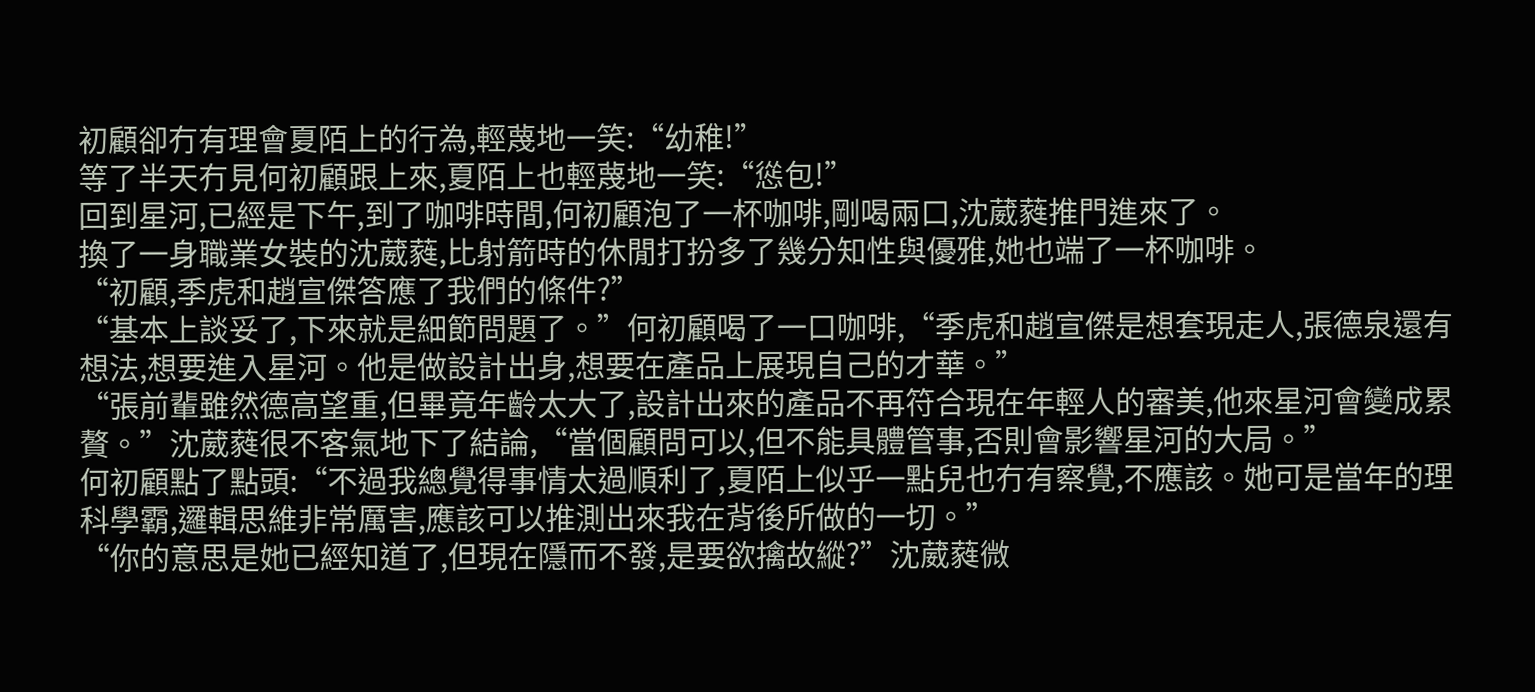初顧卻冇有理會夏陌上的行為,輕蔑地一笑:“幼稚!”
等了半天冇見何初顧跟上來,夏陌上也輕蔑地一笑:“慫包!”
回到星河,已經是下午,到了咖啡時間,何初顧泡了一杯咖啡,剛喝兩口,沈葳蕤推門進來了。
換了一身職業女裝的沈葳蕤,比射箭時的休閒打扮多了幾分知性與優雅,她也端了一杯咖啡。
“初顧,季虎和趙宣傑答應了我們的條件?”
“基本上談妥了,下來就是細節問題了。”何初顧喝了一口咖啡,“季虎和趙宣傑是想套現走人,張德泉還有想法,想要進入星河。他是做設計出身,想要在產品上展現自己的才華。”
“張前輩雖然德高望重,但畢竟年齡太大了,設計出來的產品不再符合現在年輕人的審美,他來星河會變成累贅。”沈葳蕤很不客氣地下了結論,“當個顧問可以,但不能具體管事,否則會影響星河的大局。”
何初顧點了點頭:“不過我總覺得事情太過順利了,夏陌上似乎一點兒也冇有察覺,不應該。她可是當年的理科學霸,邏輯思維非常厲害,應該可以推測出來我在背後所做的一切。”
“你的意思是她已經知道了,但現在隱而不發,是要欲擒故縱?”沈葳蕤微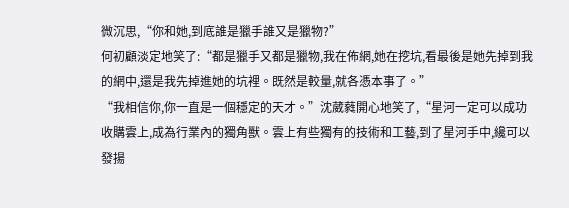微沉思,“你和她,到底誰是獵手誰又是獵物?”
何初顧淡定地笑了:“都是獵手又都是獵物,我在佈網,她在挖坑,看最後是她先掉到我的網中,還是我先掉進她的坑裡。既然是較量,就各憑本事了。”
“我相信你,你一直是一個穩定的天才。”沈葳蕤開心地笑了,“星河一定可以成功收購雲上,成為行業內的獨角獸。雲上有些獨有的技術和工藝,到了星河手中,纔可以發揚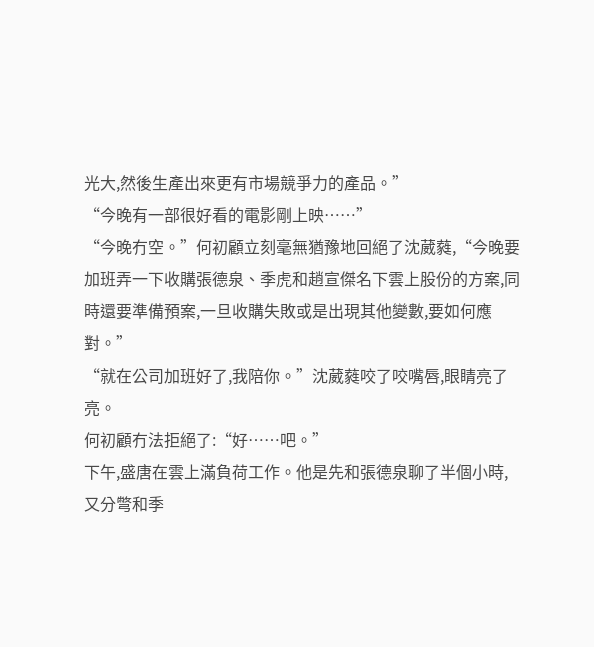光大,然後生產出來更有市場競爭力的產品。”
“今晚有一部很好看的電影剛上映……”
“今晚冇空。”何初顧立刻毫無猶豫地回絕了沈葳蕤,“今晚要加班弄一下收購張德泉、季虎和趙宣傑名下雲上股份的方案,同時還要準備預案,一旦收購失敗或是出現其他變數,要如何應對。”
“就在公司加班好了,我陪你。”沈葳蕤咬了咬嘴唇,眼睛亮了亮。
何初顧冇法拒絕了:“好……吧。”
下午,盛唐在雲上滿負荷工作。他是先和張德泉聊了半個小時,又分彆和季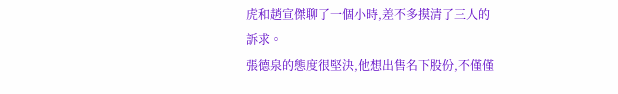虎和趙宣傑聊了一個小時,差不多摸清了三人的訴求。
張德泉的態度很堅決,他想出售名下股份,不僅僅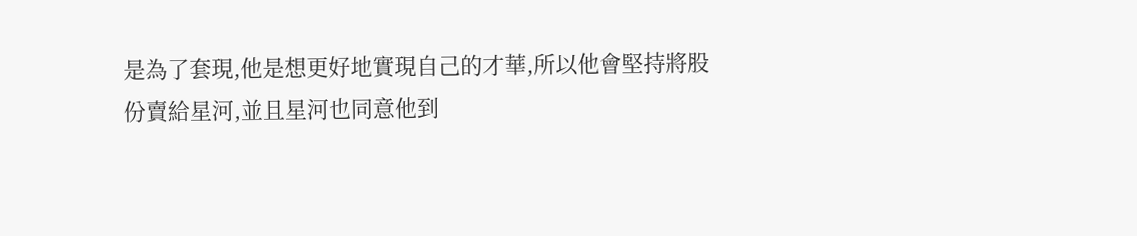是為了套現,他是想更好地實現自己的才華,所以他會堅持將股份賣給星河,並且星河也同意他到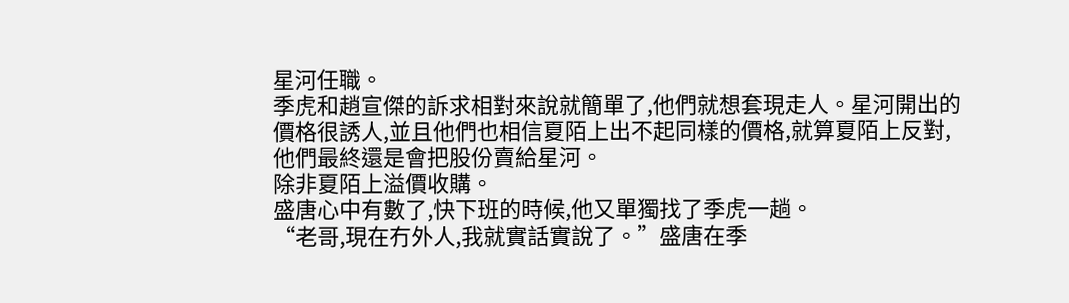星河任職。
季虎和趙宣傑的訴求相對來說就簡單了,他們就想套現走人。星河開出的價格很誘人,並且他們也相信夏陌上出不起同樣的價格,就算夏陌上反對,他們最終還是會把股份賣給星河。
除非夏陌上溢價收購。
盛唐心中有數了,快下班的時候,他又單獨找了季虎一趟。
“老哥,現在冇外人,我就實話實說了。”盛唐在季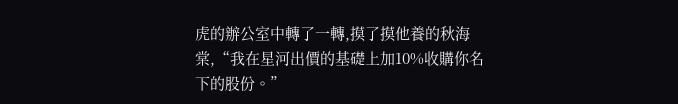虎的辦公室中轉了一轉,摸了摸他養的秋海棠,“我在星河出價的基礎上加10%收購你名下的股份。”